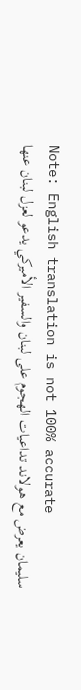Note: English translation is not 100% accurate
سليمان يعرض مع هولاند تداعيات الهجوم على لبنان والسفير الأميركي يدعو لعزل لبنان عنها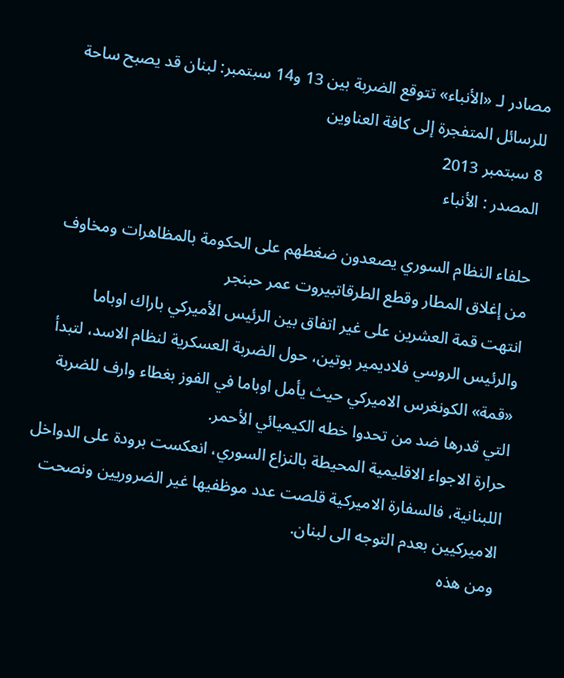مصادر لـ «الأنباء» تتوقع الضربة بين 13 و14 سبتمبر: لبنان قد يصبح ساحة للرسائل المتفجرة إلى كافة العناوين
8 سبتمبر 2013
المصدر : الأنباء

حلفاء النظام السوري يصعدون ضغطهم على الحكومة بالمظاهرات ومخاوف من إغلاق المطار وقطع الطرقاتبيروت عمر حبنجر
انتهت قمة العشرين على غير اتفاق بين الرئيس الأميركي باراك اوباما والرئيس الروسي فلاديمير بوتين، حول الضربة العسكرية لنظام الاسد، لتبدأ «قمة» الكونغرس الاميركي حيث يأمل اوباما في الفوز بغطاء وارف للضربة التي قدرها ضد من تحدوا خطه الكيميائي الأحمر.
حرارة الاجواء الاقليمية المحيطة بالنزاع السوري، انعكست برودة على الدواخل اللبنانية، فالسفارة الاميركية قلصت عدد موظفيها غير الضروريين ونصحت الاميركيين بعدم التوجه الى لبنان.
ومن هذه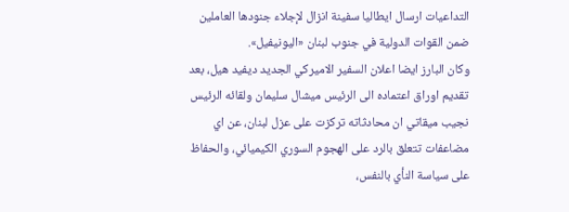التداعيات ارسال ايطاليا سفينة انزال لإجلاء جنودها العاملين ضمن القوات الدولية في جنوب لبنان «اليونيفيل».
وكان البارز ايضا اعلان السفير الاميركي الجديد ديفيد هيل، بعد تقديم اوراق اعتماده الى الرئيس ميشال سليمان ولقائه الرئيس نجيب ميقاتي ان محادثاته تركزت على عزل لبنان، عن اي مضاعفات تتعلق بالرد على الهجوم السوري الكيميائي، والحفاظ على سياسة النأي بالنفس،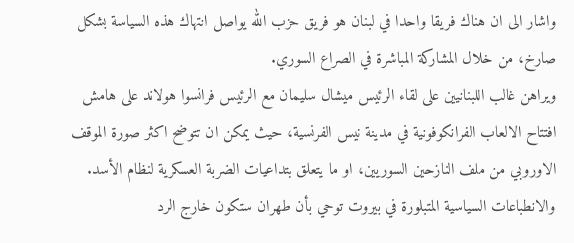واشار الى ان هناك فريقا واحدا في لبنان هو فريق حزب الله يواصل انتهاك هذه السياسة بشكل صارخ، من خلال المشاركة المباشرة في الصراع السوري.
ويراهن غالب اللبنانيين على لقاء الرئيس ميشال سليمان مع الرئيس فرانسوا هولاند على هامش افتتاح الالعاب الفرانكوفونية في مدينة نيس الفرنسية، حيث يمكن ان تتوضح اكثر صورة الموقف الاوروبي من ملف النازحين السوريين، او ما يتعلق بتداعيات الضربة العسكرية لنظام الأسد.
والانطباعات السياسية المتبلورة في بيروت توحي بأن طهران ستكون خارج الرد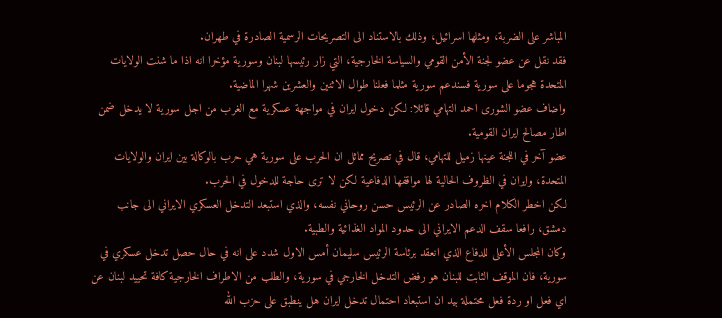المباشر على الضربة، ومثلها اسرائيل، وذلك بالاستناد الى التصريحات الرسمية الصادرة في طهران.
فقد نقل عن عضو لجنة الأمن القومي والسياسة الخارجية، التي زار رئيسها لبنان وسورية مؤخرا انه اذا ما شنت الولايات المتحدة هجوما على سورية فسندعم سورية مثلما فعلنا طوال الاثنين والعشرين شهرا الماضية.
واضاف عضو الشورى احمد التهامي قائلا: لكن دخول ايران في مواجهة عسكرية مع الغرب من اجل سورية لا يدخل ضمن اطار مصالح ايران القومية.
عضو آخر في اللجنة عينها زميل للتهامي، قال في تصريح مماثل ان الحرب على سورية هي حرب بالوكالة بين ايران والولايات المتحدة، وايران في الظروف الحالية لها مواقفها الدفاعية لكن لا ترى حاجة للدخول في الحرب.
لكن اخطر الكلام اخره الصادر عن الرئيس حسن روحاني نفسه، والذي استبعد التدخل العسكري الايراني الى جانب دمشق، رافعا سقف الدعم الايراني الى حدود المواد الغذائية والطبية.
وكان المجلس الأعلى للدفاع الذي انعقد برئاسة الرئيس سليمان أمس الاول شدد على انه في حال حصل تدخل عسكري في سورية، فان الموقف الثابت للبنان هو رفض التدخل الخارجي في سورية، والطلب من الاطراف الخارجية كافة تحييد لبنان عن اي فعل او ردة فعل محتملة بيد ان استبعاد احتمال تدخل ايران هل ينطبق على حزب الله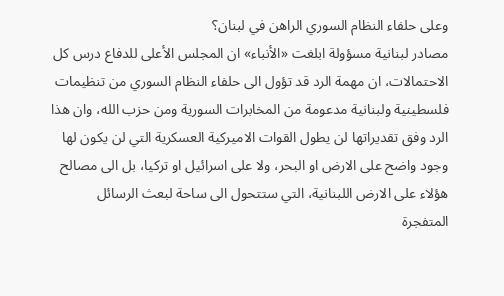وعلى حلفاء النظام السوري الراهن في لبنان؟
مصادر لبنانية مسؤولة ابلغت «الأنباء» ان المجلس الأعلى للدفاع درس كل الاحتمالات، ان مهمة الرد قد تؤول الى حلفاء النظام السوري من تنظيمات فلسطينية ولبنانية مدعومة من المخابرات السورية ومن حزب الله، وان هذا الرد وفق تقديراتها لن يطول القوات الاميركية العسكرية التي لن يكون لها وجود واضح على الارض او البحر، ولا على اسرائيل او تركيا، بل الى مصالح هؤلاء على الارض اللبنانية، التي ستتحول الى ساحة لبعث الرسائل المتفجرة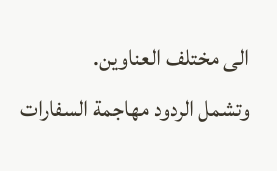الى مختلف العناوين.
وتشمل الردود مهاجمة السفارات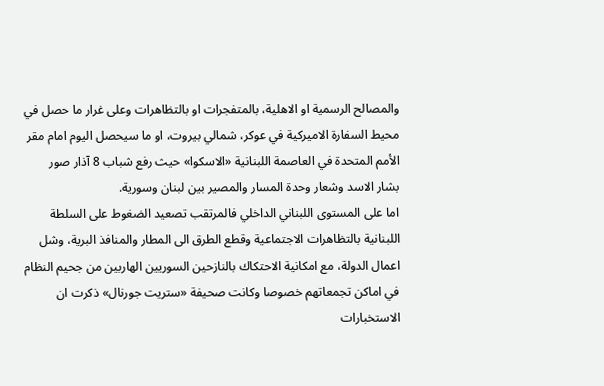والمصالح الرسمية او الاهلية، بالمتفجرات او بالتظاهرات وعلى غرار ما حصل في محيط السفارة الاميركية في عوكر، شمالي بيروت، او ما سيحصل اليوم امام مقر الأمم المتحدة في العاصمة اللبنانية «الاسكوا» حيث رفع شباب 8 آذار صور بشار الاسد وشعار وحدة المسار والمصير بين لبنان وسورية.
اما على المستوى اللبناني الداخلي فالمرتقب تصعيد الضغوط على السلطة اللبنانية بالتظاهرات الاجتماعية وقطع الطرق الى المطار والمنافذ البرية، وشل اعمال الدولة، مع امكانية الاحتكاك بالنازحين السوريين الهاربين من جحيم النظام في اماكن تجمعاتهم خصوصا وكانت صحيفة «ستريت جورنال» ذكرت ان الاستخبارات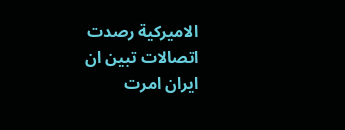الاميركية رصدت اتصالات تبين ان ايران امرت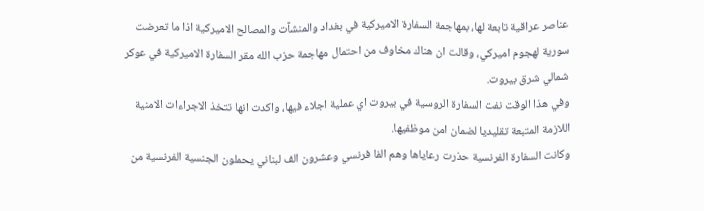عناصر عراقية تابعة لها، بمهاجمة السفارة الاميركية في بغداد والمنشآت والمصالح الاميركية اذا ما تعرضت سورية لهجوم اميركي، وقالت ان هناك مخاوف من احتمال مهاجمة حزب الله مقر السفارة الاميركية في عوكر شمالي شرق بيروت.
وفي هذا الوقت نفت السفارة الروسية في بيروت اي عملية اجلاء فيها، واكدت انها تتخذ الاجراءات الامنية اللازمة المتبعة تقليديا لضمان امن موظفيها.
وكانت السفارة الفرنسية حذرت رعاياها وهم الفا فرنسي وعشرون الف لبناني يحملون الجنسية الفرنسية من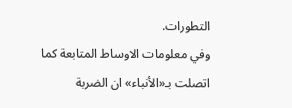التطورات.
وفي معلومات الاوساط المتابعة كما اتصلت بـ«الأنباء» ان الضربة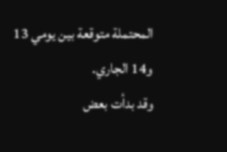المحتملة متوقعة بين يومي 13 و14 الجاري.
وقد بدأت بعض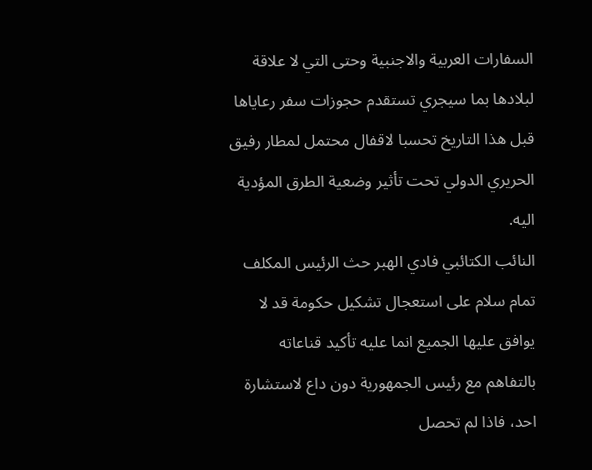السفارات العربية والاجنبية وحتى التي لا علاقة لبلادها بما سيجري تستقدم حجوزات سفر رعاياها قبل هذا التاريخ تحسبا لاقفال محتمل لمطار رفيق الحريري الدولي تحت تأثير وضعية الطرق المؤدية اليه.
النائب الكتائبي فادي الهبر حث الرئيس المكلف تمام سلام على استعجال تشكيل حكومة قد لا يوافق عليها الجميع انما عليه تأكيد قناعاته بالتفاهم مع رئيس الجمهورية دون داع لاستشارة احد، فاذا لم تحصل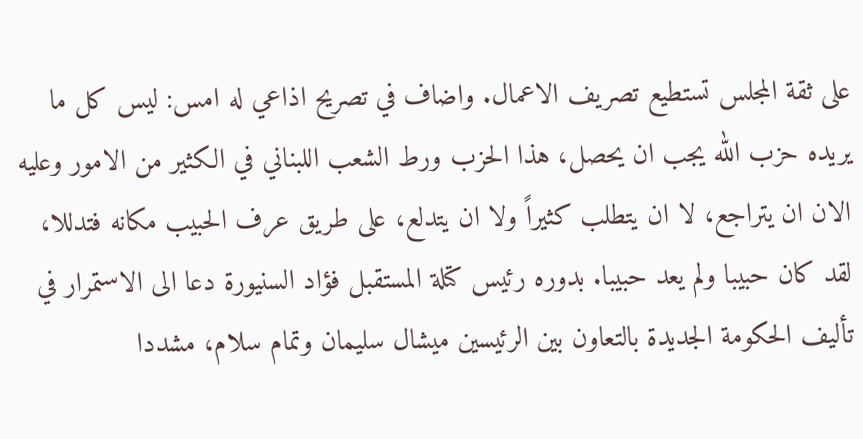على ثقة المجلس تستطيع تصريف الاعمال. واضاف في تصريح اذاعي له امس: ليس كل ما يريده حزب الله يجب ان يحصل، هذا الحزب ورط الشعب اللبناني في الكثير من الامور وعليه الان ان يتراجع، لا ان يتطلب كثيراً ولا ان يتدلع، على طريق عرف الحبيب مكانه فتدللا، لقد كان حبيبا ولم يعد حبيبا. بدوره رئيس كتلة المستقبل فؤاد السنيورة دعا الى الاستمرار في تأليف الحكومة الجديدة بالتعاون بين الرئيسين ميشال سليمان وتمام سلام، مشددا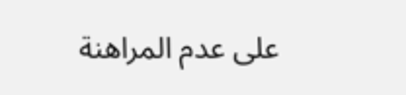على عدم المراهنة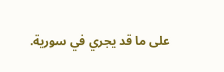على ما قد يجري في سورية.